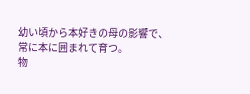幼い頃から本好きの母の影響で、常に本に囲まれて育つ。
物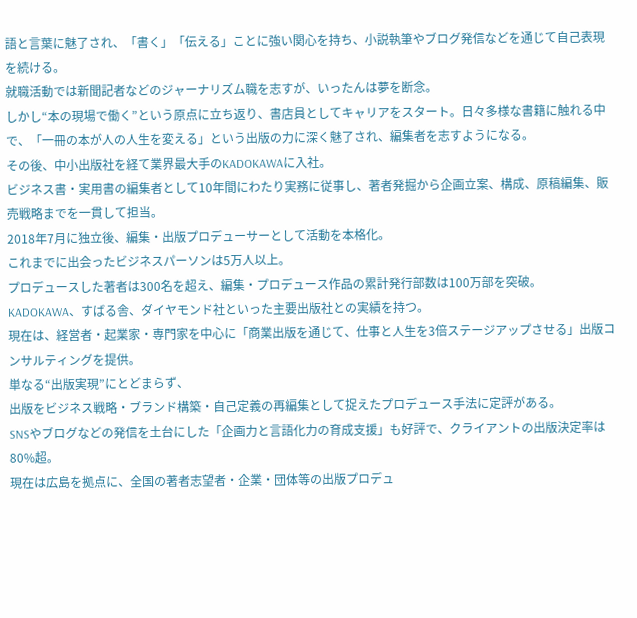語と言葉に魅了され、「書く」「伝える」ことに強い関心を持ち、小説執筆やブログ発信などを通じて自己表現を続ける。
就職活動では新聞記者などのジャーナリズム職を志すが、いったんは夢を断念。
しかし“本の現場で働く”という原点に立ち返り、書店員としてキャリアをスタート。日々多様な書籍に触れる中で、「一冊の本が人の人生を変える」という出版の力に深く魅了され、編集者を志すようになる。
その後、中小出版社を経て業界最大手のKADOKAWAに入社。
ビジネス書・実用書の編集者として10年間にわたり実務に従事し、著者発掘から企画立案、構成、原稿編集、販売戦略までを一貫して担当。
2018年7月に独立後、編集・出版プロデューサーとして活動を本格化。
これまでに出会ったビジネスパーソンは5万人以上。
プロデュースした著者は300名を超え、編集・プロデュース作品の累計発行部数は100万部を突破。
KADOKAWA、すばる舎、ダイヤモンド社といった主要出版社との実績を持つ。
現在は、経営者・起業家・専門家を中心に「商業出版を通じて、仕事と人生を3倍ステージアップさせる」出版コンサルティングを提供。
単なる“出版実現”にとどまらず、
出版をビジネス戦略・ブランド構築・自己定義の再編集として捉えたプロデュース手法に定評がある。
SNSやブログなどの発信を土台にした「企画力と言語化力の育成支援」も好評で、クライアントの出版決定率は80%超。
現在は広島を拠点に、全国の著者志望者・企業・団体等の出版プロデュ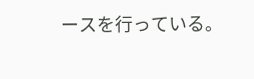ースを行っている。